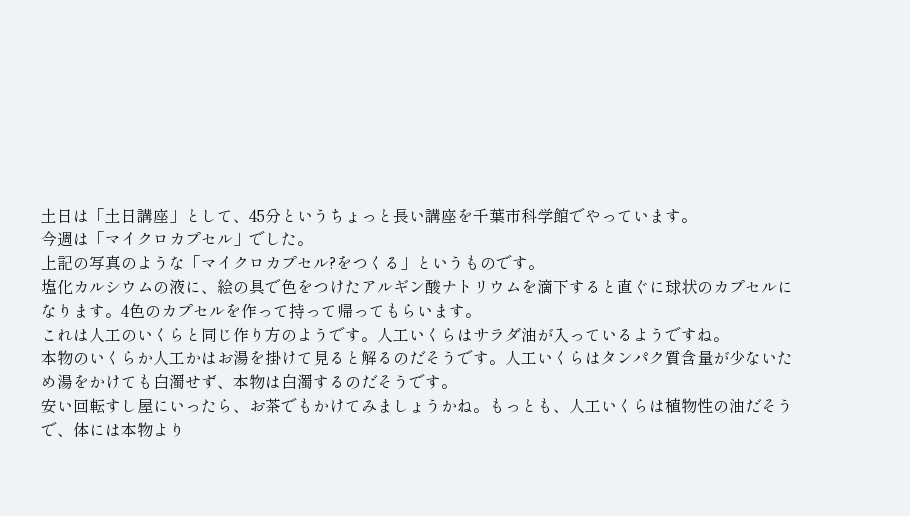土日は「土日講座」として、45分というちょっと長い講座を千葉市科学館でやっています。
今週は「マイクロカプセル」でした。
上記の写真のような「マイクロカプセル?をつくる」というものです。
塩化カルシウムの液に、絵の具で色をつけたアルギン酸ナトリウムを滴下すると直ぐに球状のカプセルになります。4色のカプセルを作って持って帰ってもらいます。
これは人工のいくらと同じ作り方のようです。人工いくらはサラダ油が入っているようですね。
本物のいくらか人工かはお湯を掛けて見ると解るのだそうです。人工いくらはタンパク質含量が少ないため湯をかけても白濁せず、本物は白濁するのだそうです。
安い回転すし屋にいったら、お茶でもかけてみましょうかね。もっとも、人工いくらは植物性の油だそうで、体には本物より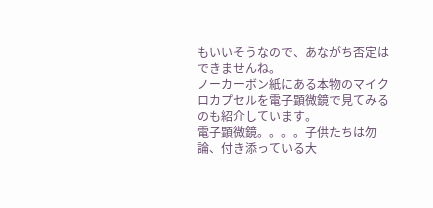もいいそうなので、あながち否定はできませんね。
ノーカーボン紙にある本物のマイクロカプセルを電子顕微鏡で見てみるのも紹介しています。
電子顕微鏡。。。。子供たちは勿論、付き添っている大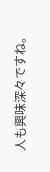人も興味深々ですね。